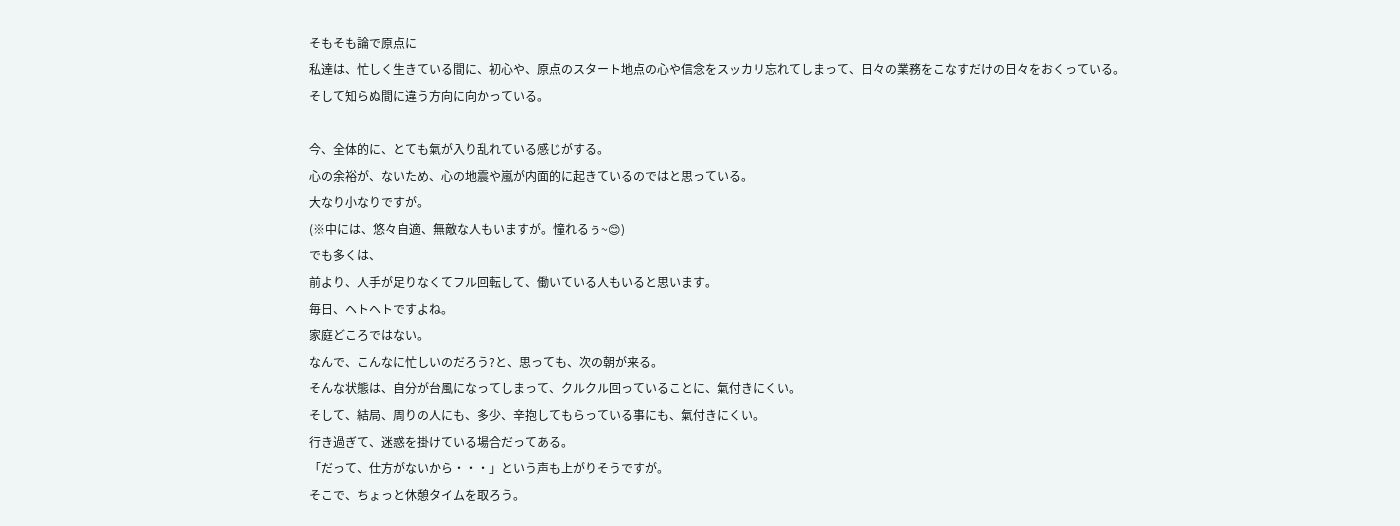そもそも論で原点に
私達は、忙しく生きている間に、初心や、原点のスタート地点の心や信念をスッカリ忘れてしまって、日々の業務をこなすだけの日々をおくっている。そして知らぬ間に違う方向に向かっている。

今、全体的に、とても氣が入り乱れている感じがする。
心の余裕が、ないため、心の地震や嵐が内面的に起きているのではと思っている。
大なり小なりですが。
(※中には、悠々自適、無敵な人もいますが。憧れるぅ~😊)
でも多くは、
前より、人手が足りなくてフル回転して、働いている人もいると思います。
毎日、ヘトヘトですよね。
家庭どころではない。
なんで、こんなに忙しいのだろう?と、思っても、次の朝が来る。
そんな状態は、自分が台風になってしまって、クルクル回っていることに、氣付きにくい。
そして、結局、周りの人にも、多少、辛抱してもらっている事にも、氣付きにくい。
行き過ぎて、迷惑を掛けている場合だってある。
「だって、仕方がないから・・・」という声も上がりそうですが。
そこで、ちょっと休憩タイムを取ろう。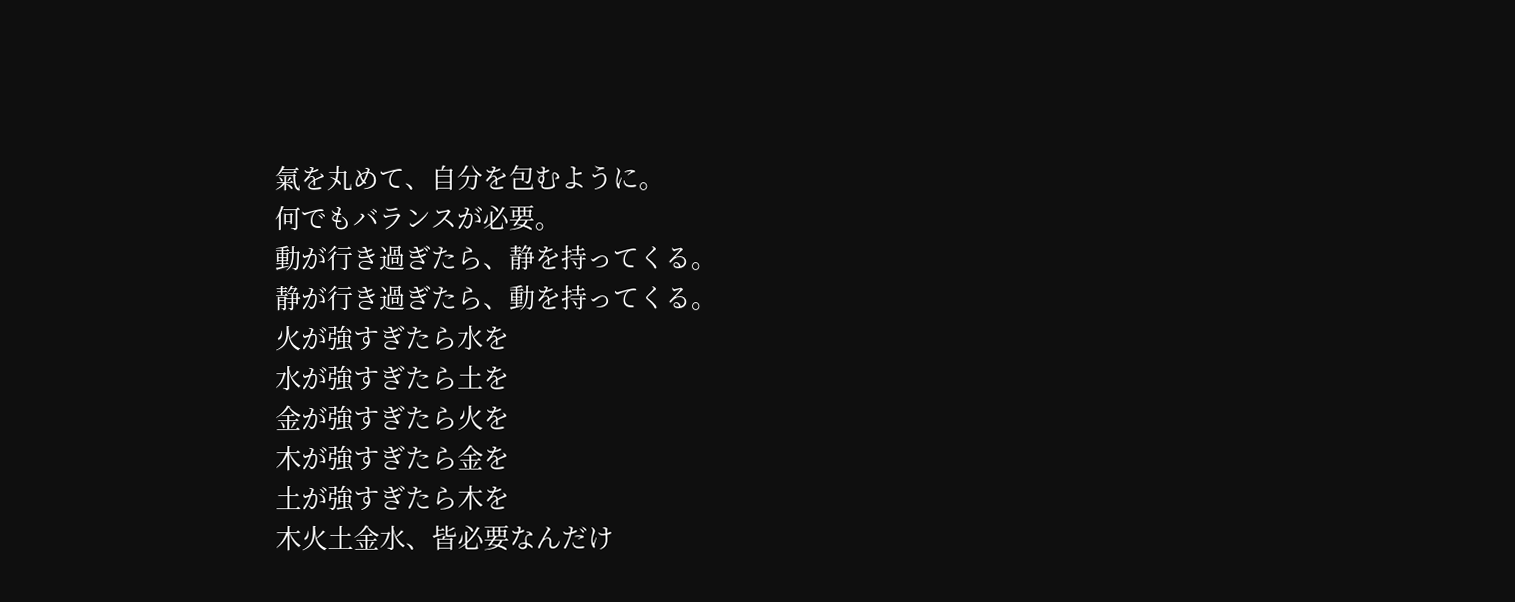氣を丸めて、自分を包むように。
何でもバランスが必要。
動が行き過ぎたら、静を持ってくる。
静が行き過ぎたら、動を持ってくる。
火が強すぎたら水を
水が強すぎたら土を
金が強すぎたら火を
木が強すぎたら金を
土が強すぎたら木を
木火土金水、皆必要なんだけ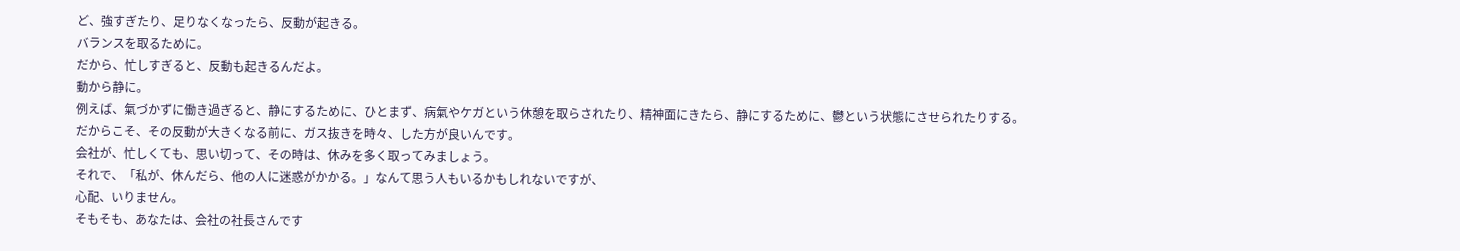ど、強すぎたり、足りなくなったら、反動が起きる。
バランスを取るために。
だから、忙しすぎると、反動も起きるんだよ。
動から静に。
例えば、氣づかずに働き過ぎると、静にするために、ひとまず、病氣やケガという休憩を取らされたり、精神面にきたら、静にするために、鬱という状態にさせられたりする。
だからこそ、その反動が大きくなる前に、ガス抜きを時々、した方が良いんです。
会社が、忙しくても、思い切って、その時は、休みを多く取ってみましょう。
それで、「私が、休んだら、他の人に迷惑がかかる。」なんて思う人もいるかもしれないですが、
心配、いりません。
そもそも、あなたは、会社の社長さんです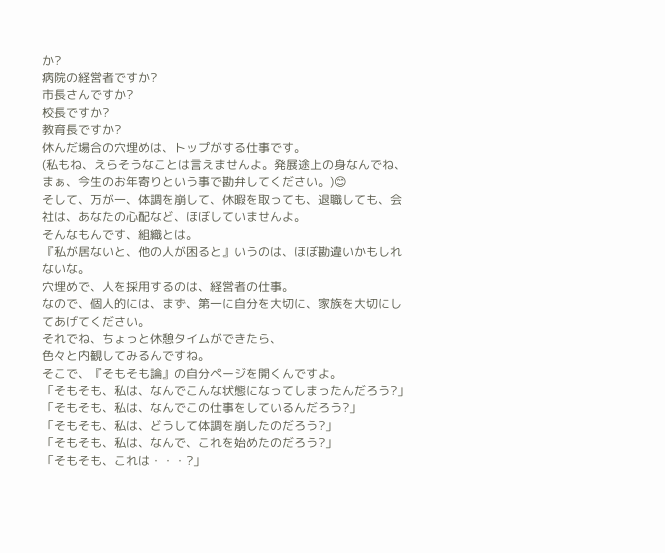か?
病院の経営者ですか?
市長さんですか?
校長ですか?
教育長ですか?
休んだ場合の穴埋めは、トップがする仕事です。
(私もね、えらそうなことは言えませんよ。発展途上の身なんでね、まぁ、今生のお年寄りという事で勘弁してください。)😊
そして、万が一、体調を崩して、休暇を取っても、退職しても、会社は、あなたの心配など、ほぼしていませんよ。
そんなもんです、組織とは。
『私が居ないと、他の人が困ると』いうのは、ほぼ勘違いかもしれないな。
穴埋めで、人を採用するのは、経営者の仕事。
なので、個人的には、まず、第一に自分を大切に、家族を大切にしてあげてください。
それでね、ちょっと休憩タイムができたら、
色々と内観してみるんですね。
そこで、『そもそも論』の自分ページを開くんですよ。
「そもそも、私は、なんでこんな状態になってしまったんだろう?」
「そもそも、私は、なんでこの仕事をしているんだろう?」
「そもそも、私は、どうして体調を崩したのだろう?」
「そもそも、私は、なんで、これを始めたのだろう?」
「そもそも、これは・・・?」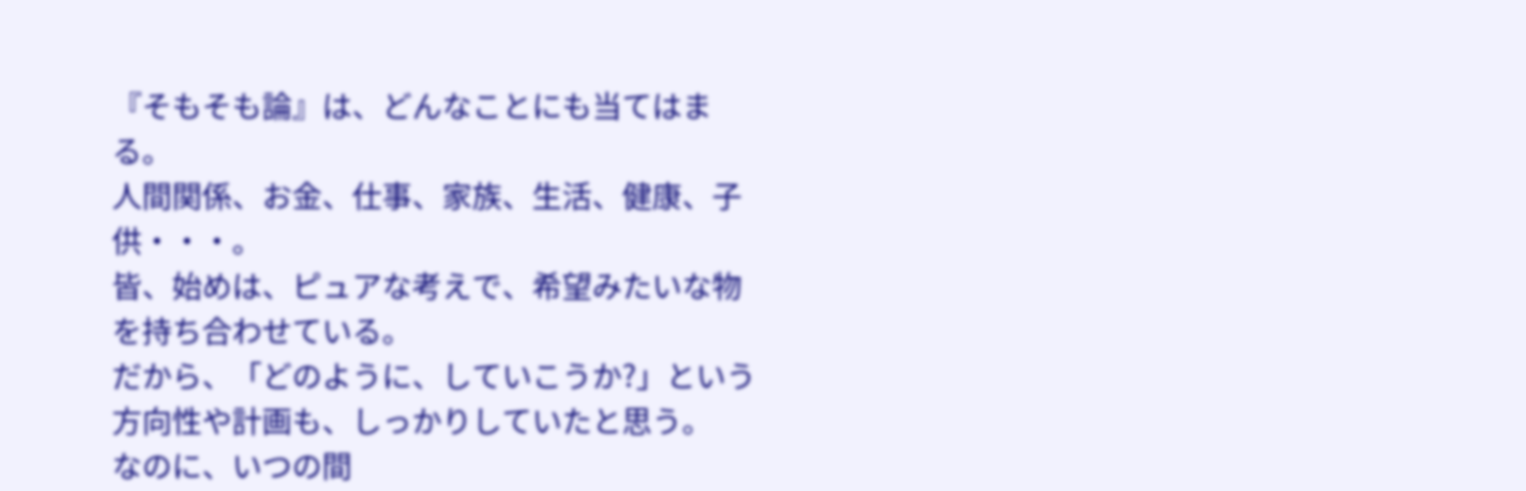『そもそも論』は、どんなことにも当てはまる。
人間関係、お金、仕事、家族、生活、健康、子供・・・。
皆、始めは、ピュアな考えで、希望みたいな物を持ち合わせている。
だから、「どのように、していこうか?」という方向性や計画も、しっかりしていたと思う。
なのに、いつの間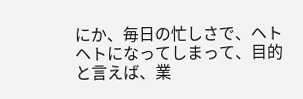にか、毎日の忙しさで、ヘトヘトになってしまって、目的と言えば、業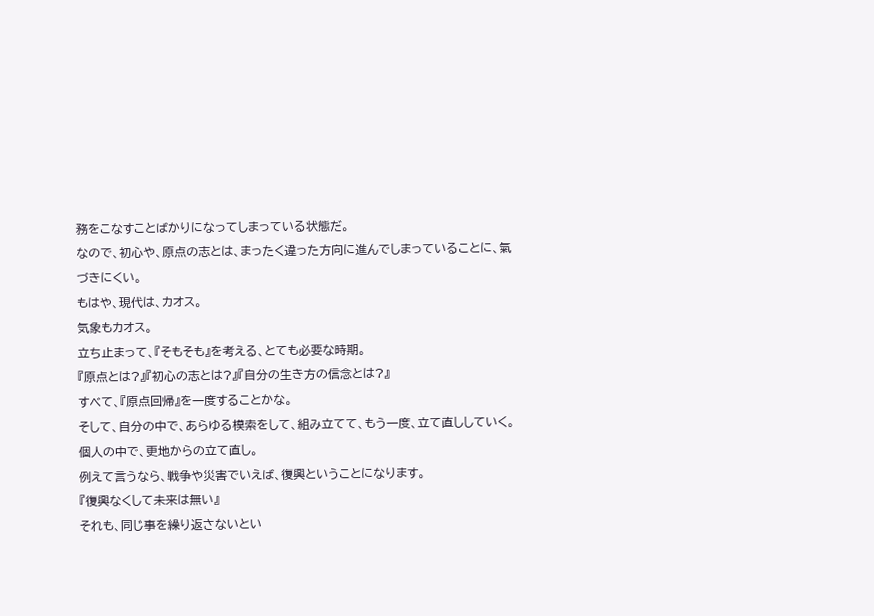務をこなすことばかりになってしまっている状態だ。
なので、初心や、原点の志とは、まったく違った方向に進んでしまっていることに、氣づきにくい。
もはや、現代は、カオス。
気象もカオス。
立ち止まって、『そもそも』を考える、とても必要な時期。
『原点とは?』『初心の志とは?』『自分の生き方の信念とは?』
すべて、『原点回帰』を一度することかな。
そして、自分の中で、あらゆる模索をして、組み立てて、もう一度、立て直ししていく。
個人の中で、更地からの立て直し。
例えて言うなら、戦争や災害でいえば、復興ということになります。
『復興なくして未来は無い』
それも、同じ事を繰り返さないとい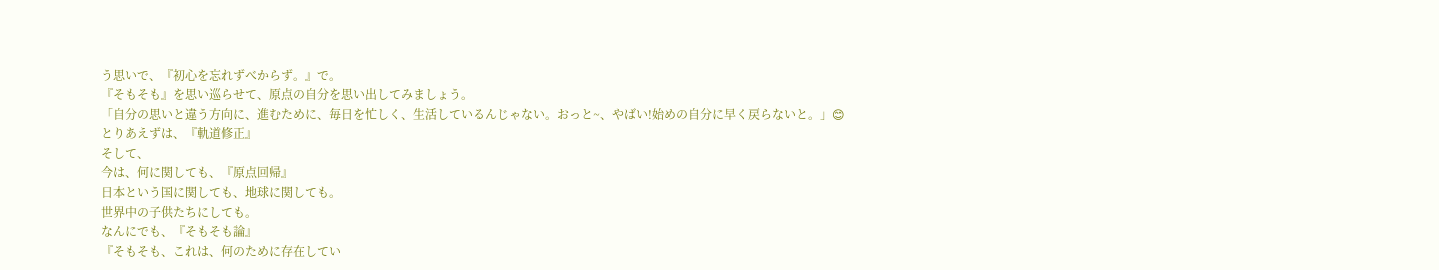う思いで、『初心を忘れずべからず。』で。
『そもそも』を思い巡らせて、原点の自分を思い出してみましょう。
「自分の思いと違う方向に、進むために、毎日を忙しく、生活しているんじゃない。おっと~、やばい!始めの自分に早く戻らないと。」😊
とりあえずは、『軌道修正』
そして、
今は、何に関しても、『原点回帰』
日本という国に関しても、地球に関しても。
世界中の子供たちにしても。
なんにでも、『そもそも論』
『そもそも、これは、何のために存在してい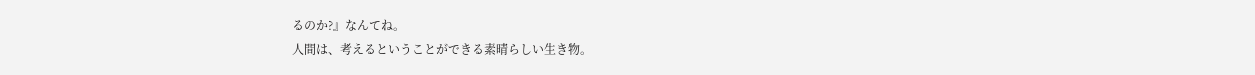るのか?』なんてね。
人間は、考えるということができる素晴らしい生き物。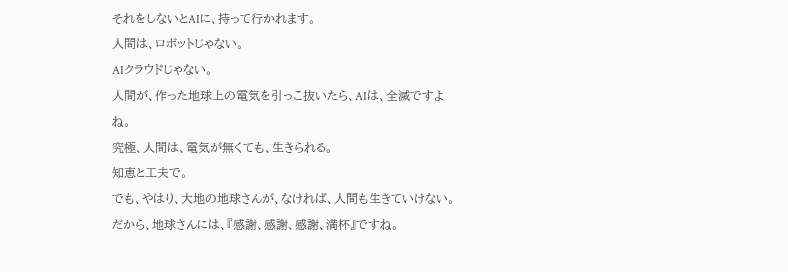それをしないとAIに、持って行かれます。
人間は、ロボットじゃない。
AIクラウドじゃない。
人間が、作った地球上の電気を引っこ抜いたら、AIは、全滅ですよね。
究極、人間は、電気が無くても、生きられる。
知恵と工夫で。
でも、やはり、大地の地球さんが、なければ、人間も生きていけない。
だから、地球さんには、『感謝、感謝、感謝、満杯』ですね。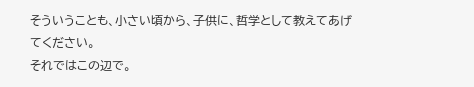そういうことも、小さい頃から、子供に、哲学として教えてあげてください。
それではこの辺で。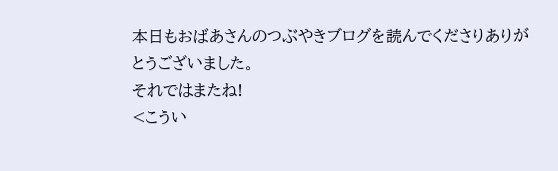本日もおばあさんのつぶやきブログを読んでくださりありがとうございました。
それではまたね!
<こうい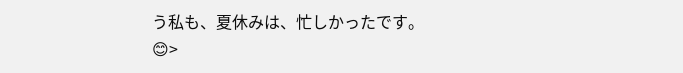う私も、夏休みは、忙しかったです。😊>